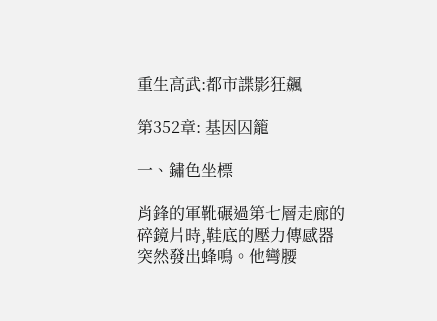重生高武:都市諜影狂飆

第352章: 基因囚籠

一、鏽色坐標

肖鋒的軍靴碾過第七層走廊的碎鏡片時,鞋底的壓力傳感器突然發出蜂鳴。他彎腰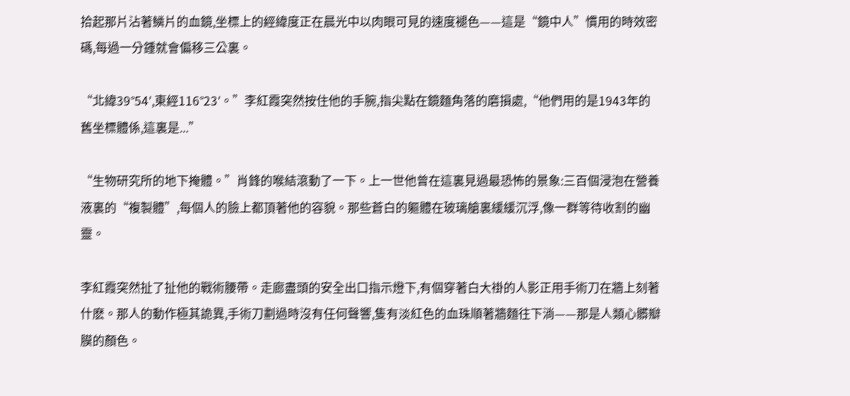拾起那片沾著鱗片的血鏡,坐標上的經緯度正在晨光中以肉眼可見的速度褪色——這是“鏡中人”慣用的時效密碼,每過一分鍾就會偏移三公裏。

“北緯39°54′,東經116°23′。”李紅霞突然按住他的手腕,指尖點在鏡麵角落的磨損處,“他們用的是1943年的舊坐標體係,這裏是...”

“生物研究所的地下掩體。”肖鋒的喉結滾動了一下。上一世他曾在這裏見過最恐怖的景象:三百個浸泡在營養液裏的“複製體”,每個人的臉上都頂著他的容貌。那些蒼白的軀體在玻璃艙裏緩緩沉浮,像一群等待收割的幽靈。

李紅霞突然扯了扯他的戰術腰帶。走廊盡頭的安全出口指示燈下,有個穿著白大褂的人影正用手術刀在牆上刻著什麽。那人的動作極其詭異,手術刀劃過時沒有任何聲響,隻有淡紅色的血珠順著牆麵往下淌——那是人類心髒瓣膜的顏色。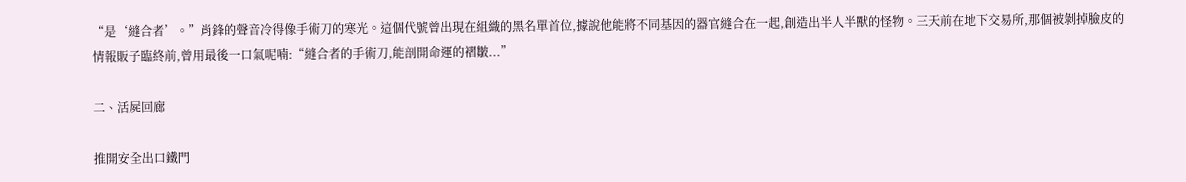“是‘縫合者’。”肖鋒的聲音冷得像手術刀的寒光。這個代號曾出現在組織的黑名單首位,據說他能將不同基因的器官縫合在一起,創造出半人半獸的怪物。三天前在地下交易所,那個被剝掉臉皮的情報販子臨終前,曾用最後一口氣呢喃:“縫合者的手術刀,能剖開命運的褶皺...”

二、活屍回廊

推開安全出口鐵門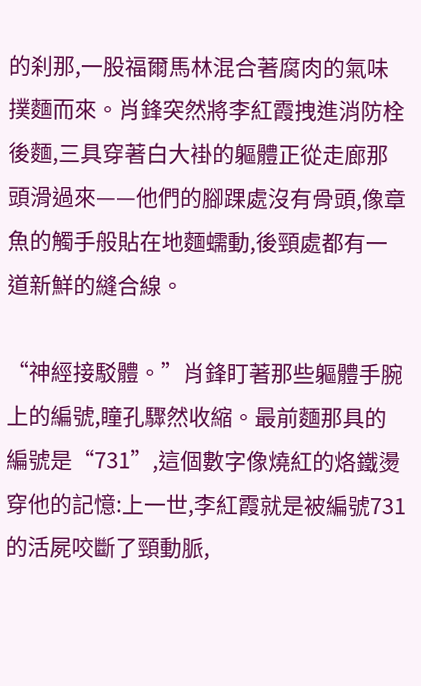的刹那,一股福爾馬林混合著腐肉的氣味撲麵而來。肖鋒突然將李紅霞拽進消防栓後麵,三具穿著白大褂的軀體正從走廊那頭滑過來——他們的腳踝處沒有骨頭,像章魚的觸手般貼在地麵蠕動,後頸處都有一道新鮮的縫合線。

“神經接駁體。”肖鋒盯著那些軀體手腕上的編號,瞳孔驟然收縮。最前麵那具的編號是“731”,這個數字像燒紅的烙鐵燙穿他的記憶:上一世,李紅霞就是被編號731的活屍咬斷了頸動脈,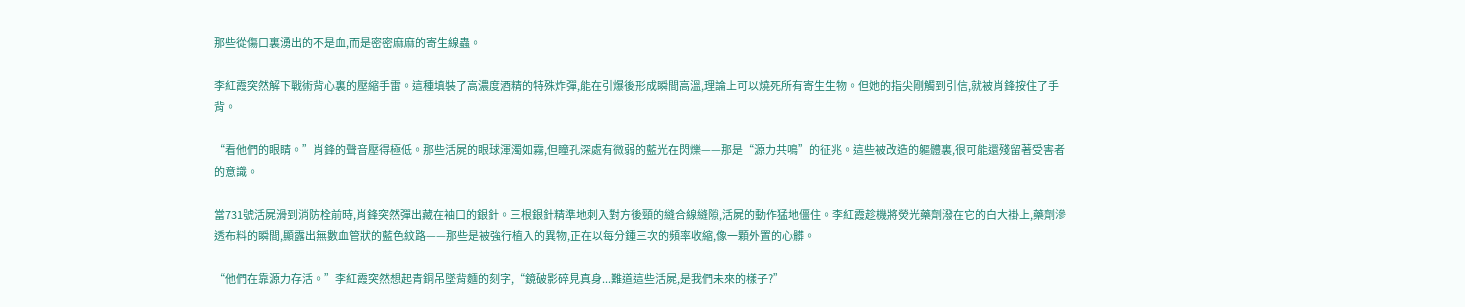那些從傷口裏湧出的不是血,而是密密麻麻的寄生線蟲。

李紅霞突然解下戰術背心裏的壓縮手雷。這種填裝了高濃度酒精的特殊炸彈,能在引爆後形成瞬間高溫,理論上可以燒死所有寄生生物。但她的指尖剛觸到引信,就被肖鋒按住了手背。

“看他們的眼睛。”肖鋒的聲音壓得極低。那些活屍的眼球渾濁如霧,但瞳孔深處有微弱的藍光在閃爍——那是“源力共鳴”的征兆。這些被改造的軀體裏,很可能還殘留著受害者的意識。

當731號活屍滑到消防栓前時,肖鋒突然彈出藏在袖口的銀針。三根銀針精準地刺入對方後頸的縫合線縫隙,活屍的動作猛地僵住。李紅霞趁機將熒光藥劑潑在它的白大褂上,藥劑滲透布料的瞬間,顯露出無數血管狀的藍色紋路——那些是被強行植入的異物,正在以每分鍾三次的頻率收縮,像一顆外置的心髒。

“他們在靠源力存活。”李紅霞突然想起青銅吊墜背麵的刻字,“鏡破影碎見真身...難道這些活屍,是我們未來的樣子?”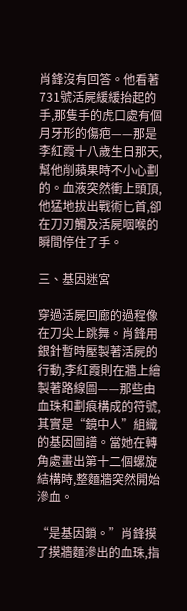肖鋒沒有回答。他看著731號活屍緩緩抬起的手,那隻手的虎口處有個月牙形的傷疤——那是李紅霞十八歲生日那天,幫他削蘋果時不小心劃的。血液突然衝上頭頂,他猛地拔出戰術匕首,卻在刀刃觸及活屍咽喉的瞬間停住了手。

三、基因迷宮

穿過活屍回廊的過程像在刀尖上跳舞。肖鋒用銀針暫時壓製著活屍的行動,李紅霞則在牆上繪製著路線圖——那些由血珠和劃痕構成的符號,其實是“鏡中人”組織的基因圖譜。當她在轉角處畫出第十二個螺旋結構時,整麵牆突然開始滲血。

“是基因鎖。”肖鋒摸了摸牆麵滲出的血珠,指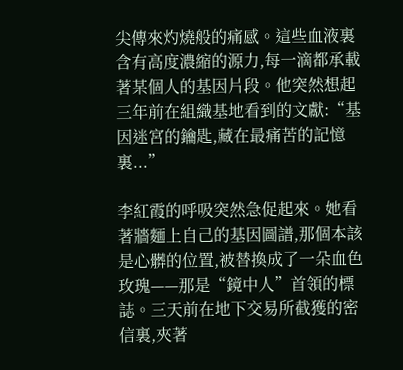尖傳來灼燒般的痛感。這些血液裏含有高度濃縮的源力,每一滴都承載著某個人的基因片段。他突然想起三年前在組織基地看到的文獻:“基因迷宮的鑰匙,藏在最痛苦的記憶裏...”

李紅霞的呼吸突然急促起來。她看著牆麵上自己的基因圖譜,那個本該是心髒的位置,被替換成了一朵血色玫瑰——那是“鏡中人”首領的標誌。三天前在地下交易所截獲的密信裏,夾著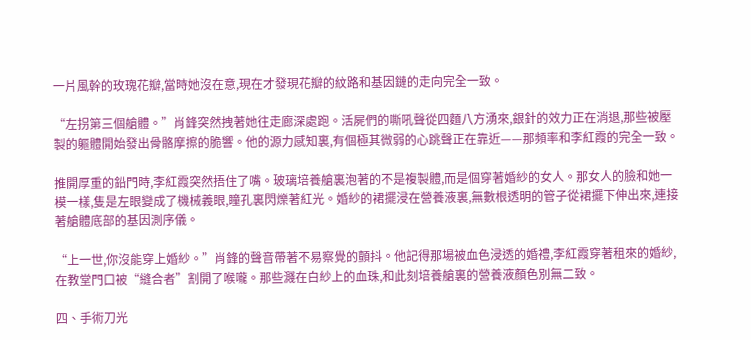一片風幹的玫瑰花瓣,當時她沒在意,現在才發現花瓣的紋路和基因鏈的走向完全一致。

“左拐第三個艙體。”肖鋒突然拽著她往走廊深處跑。活屍們的嘶吼聲從四麵八方湧來,銀針的效力正在消退,那些被壓製的軀體開始發出骨骼摩擦的脆響。他的源力感知裏,有個極其微弱的心跳聲正在靠近——那頻率和李紅霞的完全一致。

推開厚重的鉛門時,李紅霞突然捂住了嘴。玻璃培養艙裏泡著的不是複製體,而是個穿著婚紗的女人。那女人的臉和她一模一樣,隻是左眼變成了機械義眼,瞳孔裏閃爍著紅光。婚紗的裙擺浸在營養液裏,無數根透明的管子從裙擺下伸出來,連接著艙體底部的基因測序儀。

“上一世,你沒能穿上婚紗。”肖鋒的聲音帶著不易察覺的顫抖。他記得那場被血色浸透的婚禮,李紅霞穿著租來的婚紗,在教堂門口被“縫合者”割開了喉嚨。那些濺在白紗上的血珠,和此刻培養艙裏的營養液顏色別無二致。

四、手術刀光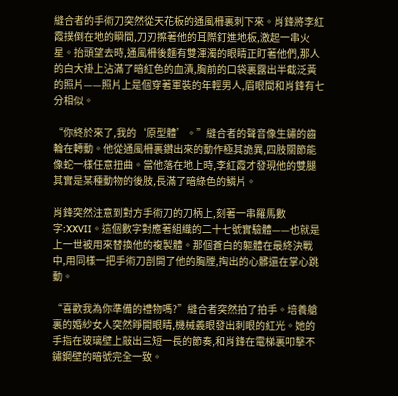縫合者的手術刀突然從天花板的通風柵裏刺下來。肖鋒將李紅霞撲倒在地的瞬間,刀刃擦著他的耳際釘進地板,激起一串火星。抬頭望去時,通風柵後麵有雙渾濁的眼睛正盯著他們,那人的白大褂上沾滿了暗紅色的血漬,胸前的口袋裏露出半截泛黃的照片——照片上是個穿著軍裝的年輕男人,眉眼間和肖鋒有七分相似。

“你終於來了,我的‘原型體’。”縫合者的聲音像生鏽的齒輪在轉動。他從通風柵裏鑽出來的動作極其詭異,四肢關節能像蛇一樣任意扭曲。當他落在地上時,李紅霞才發現他的雙腿其實是某種動物的後肢,長滿了暗綠色的鱗片。

肖鋒突然注意到對方手術刀的刀柄上,刻著一串羅馬數字:XXVII。這個數字對應著組織的二十七號實驗體——也就是上一世被用來替換他的複製體。那個蒼白的軀體在最終決戰中,用同樣一把手術刀剖開了他的胸膛,掏出的心髒還在掌心跳動。

“喜歡我為你準備的禮物嗎?”縫合者突然拍了拍手。培養艙裏的婚紗女人突然睜開眼睛,機械義眼發出刺眼的紅光。她的手指在玻璃壁上敲出三短一長的節奏,和肖鋒在電梯裏叩擊不鏽鋼壁的暗號完全一致。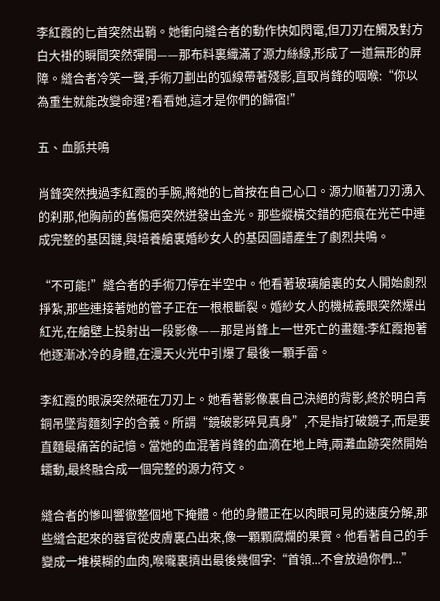李紅霞的匕首突然出鞘。她衝向縫合者的動作快如閃電,但刀刃在觸及對方白大褂的瞬間突然彈開——那布料裏織滿了源力絲線,形成了一道無形的屏障。縫合者冷笑一聲,手術刀劃出的弧線帶著殘影,直取肖鋒的咽喉:“你以為重生就能改變命運?看看她,這才是你們的歸宿!”

五、血脈共鳴

肖鋒突然拽過李紅霞的手腕,將她的匕首按在自己心口。源力順著刀刃湧入的刹那,他胸前的舊傷疤突然迸發出金光。那些縱橫交錯的疤痕在光芒中連成完整的基因鏈,與培養艙裏婚紗女人的基因圖譜產生了劇烈共鳴。

“不可能!”縫合者的手術刀停在半空中。他看著玻璃艙裏的女人開始劇烈掙紮,那些連接著她的管子正在一根根斷裂。婚紗女人的機械義眼突然爆出紅光,在艙壁上投射出一段影像——那是肖鋒上一世死亡的畫麵:李紅霞抱著他逐漸冰冷的身體,在漫天火光中引爆了最後一顆手雷。

李紅霞的眼淚突然砸在刀刃上。她看著影像裏自己決絕的背影,終於明白青銅吊墜背麵刻字的含義。所謂“鏡破影碎見真身”,不是指打破鏡子,而是要直麵最痛苦的記憶。當她的血混著肖鋒的血滴在地上時,兩灘血跡突然開始蠕動,最終融合成一個完整的源力符文。

縫合者的慘叫響徹整個地下掩體。他的身體正在以肉眼可見的速度分解,那些縫合起來的器官從皮膚裏凸出來,像一顆顆腐爛的果實。他看著自己的手變成一堆模糊的血肉,喉嚨裏擠出最後幾個字:“首領...不會放過你們...”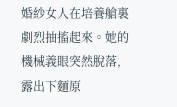婚紗女人在培養艙裏劇烈抽搐起來。她的機械義眼突然脫落,露出下麵原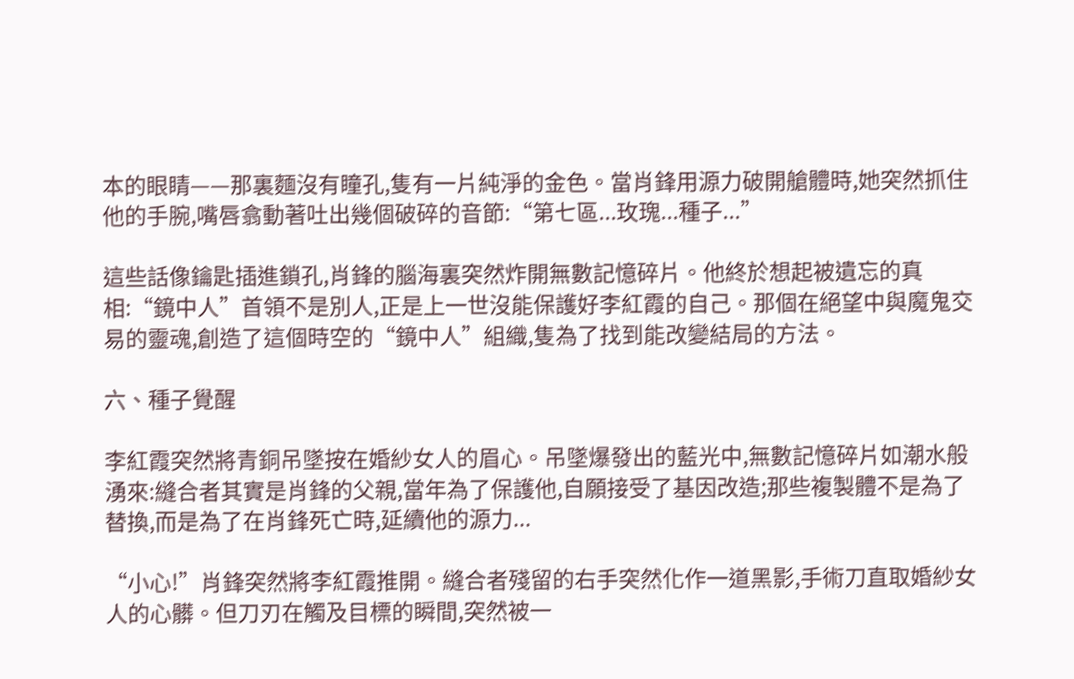本的眼睛——那裏麵沒有瞳孔,隻有一片純淨的金色。當肖鋒用源力破開艙體時,她突然抓住他的手腕,嘴唇翕動著吐出幾個破碎的音節:“第七區...玫瑰...種子...”

這些話像鑰匙插進鎖孔,肖鋒的腦海裏突然炸開無數記憶碎片。他終於想起被遺忘的真相:“鏡中人”首領不是別人,正是上一世沒能保護好李紅霞的自己。那個在絕望中與魔鬼交易的靈魂,創造了這個時空的“鏡中人”組織,隻為了找到能改變結局的方法。

六、種子覺醒

李紅霞突然將青銅吊墜按在婚紗女人的眉心。吊墜爆發出的藍光中,無數記憶碎片如潮水般湧來:縫合者其實是肖鋒的父親,當年為了保護他,自願接受了基因改造;那些複製體不是為了替換,而是為了在肖鋒死亡時,延續他的源力...

“小心!”肖鋒突然將李紅霞推開。縫合者殘留的右手突然化作一道黑影,手術刀直取婚紗女人的心髒。但刀刃在觸及目標的瞬間,突然被一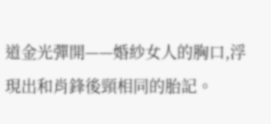道金光彈開——婚紗女人的胸口,浮現出和肖鋒後頸相同的胎記。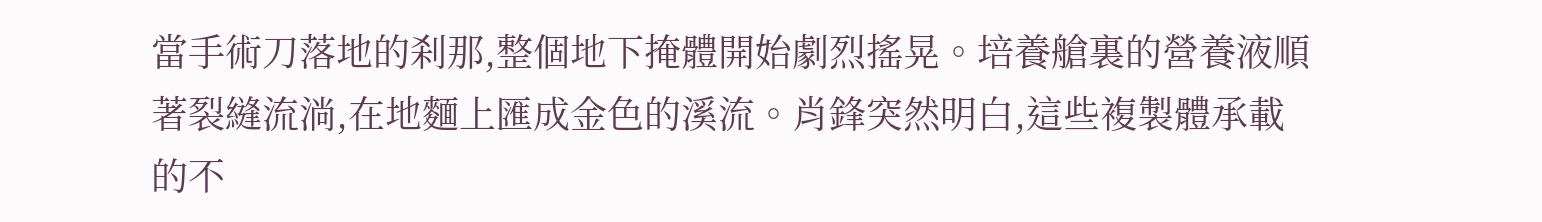當手術刀落地的刹那,整個地下掩體開始劇烈搖晃。培養艙裏的營養液順著裂縫流淌,在地麵上匯成金色的溪流。肖鋒突然明白,這些複製體承載的不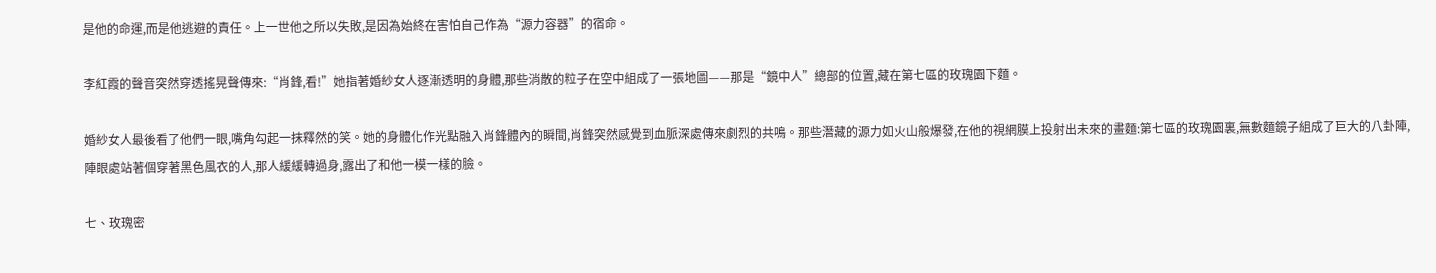是他的命運,而是他逃避的責任。上一世他之所以失敗,是因為始終在害怕自己作為“源力容器”的宿命。

李紅霞的聲音突然穿透搖晃聲傳來:“肖鋒,看!”她指著婚紗女人逐漸透明的身體,那些消散的粒子在空中組成了一張地圖——那是“鏡中人”總部的位置,藏在第七區的玫瑰園下麵。

婚紗女人最後看了他們一眼,嘴角勾起一抹釋然的笑。她的身體化作光點融入肖鋒體內的瞬間,肖鋒突然感覺到血脈深處傳來劇烈的共鳴。那些潛藏的源力如火山般爆發,在他的視網膜上投射出未來的畫麵:第七區的玫瑰園裏,無數麵鏡子組成了巨大的八卦陣,陣眼處站著個穿著黑色風衣的人,那人緩緩轉過身,露出了和他一模一樣的臉。

七、玫瑰密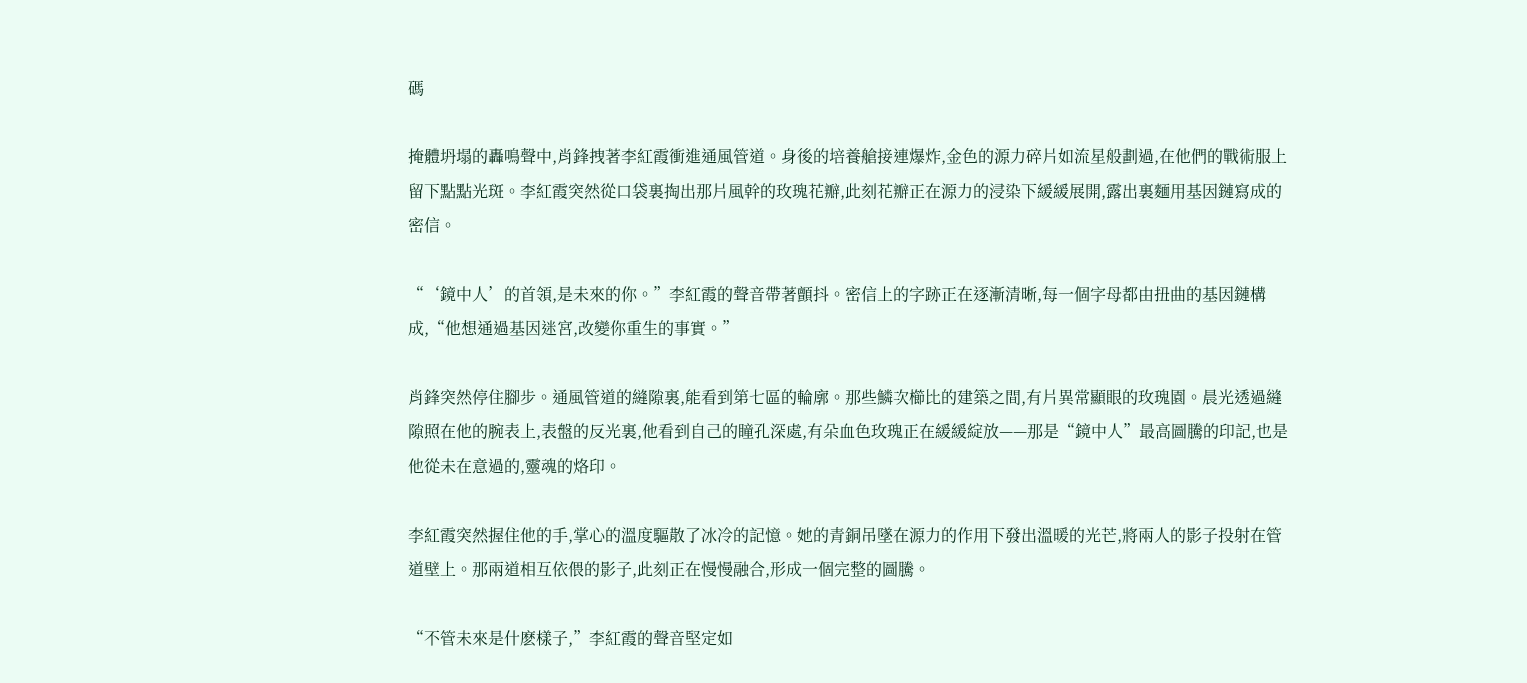碼

掩體坍塌的轟鳴聲中,肖鋒拽著李紅霞衝進通風管道。身後的培養艙接連爆炸,金色的源力碎片如流星般劃過,在他們的戰術服上留下點點光斑。李紅霞突然從口袋裏掏出那片風幹的玫瑰花瓣,此刻花瓣正在源力的浸染下緩緩展開,露出裏麵用基因鏈寫成的密信。

“‘鏡中人’的首領,是未來的你。”李紅霞的聲音帶著顫抖。密信上的字跡正在逐漸清晰,每一個字母都由扭曲的基因鏈構成,“他想通過基因迷宮,改變你重生的事實。”

肖鋒突然停住腳步。通風管道的縫隙裏,能看到第七區的輪廓。那些鱗次櫛比的建築之間,有片異常顯眼的玫瑰園。晨光透過縫隙照在他的腕表上,表盤的反光裏,他看到自己的瞳孔深處,有朵血色玫瑰正在緩緩綻放——那是“鏡中人”最高圖騰的印記,也是他從未在意過的,靈魂的烙印。

李紅霞突然握住他的手,掌心的溫度驅散了冰冷的記憶。她的青銅吊墜在源力的作用下發出溫暖的光芒,將兩人的影子投射在管道壁上。那兩道相互依偎的影子,此刻正在慢慢融合,形成一個完整的圖騰。

“不管未來是什麽樣子,”李紅霞的聲音堅定如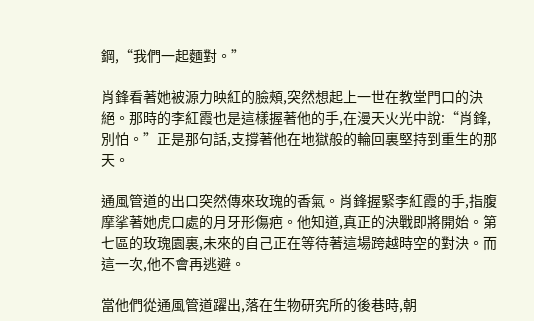鋼,“我們一起麵對。”

肖鋒看著她被源力映紅的臉頰,突然想起上一世在教堂門口的決絕。那時的李紅霞也是這樣握著他的手,在漫天火光中說:“肖鋒,別怕。”正是那句話,支撐著他在地獄般的輪回裏堅持到重生的那天。

通風管道的出口突然傳來玫瑰的香氣。肖鋒握緊李紅霞的手,指腹摩挲著她虎口處的月牙形傷疤。他知道,真正的決戰即將開始。第七區的玫瑰園裏,未來的自己正在等待著這場跨越時空的對決。而這一次,他不會再逃避。

當他們從通風管道躍出,落在生物研究所的後巷時,朝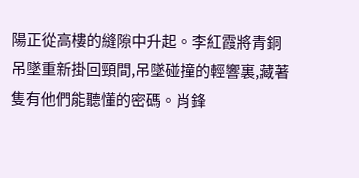陽正從高樓的縫隙中升起。李紅霞將青銅吊墜重新掛回頸間,吊墜碰撞的輕響裏,藏著隻有他們能聽懂的密碼。肖鋒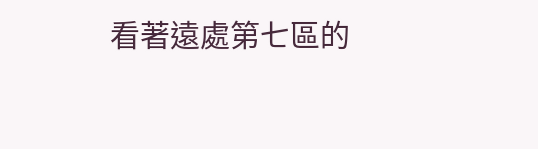看著遠處第七區的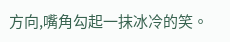方向,嘴角勾起一抹冰冷的笑。